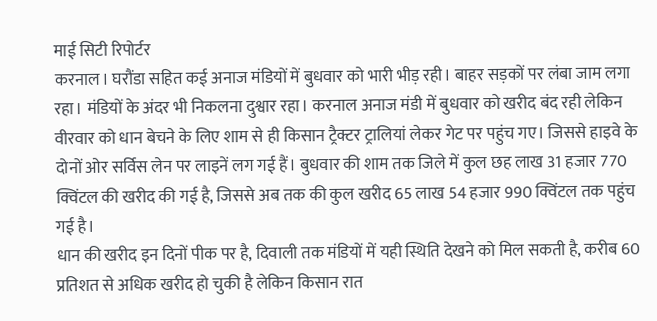माई सिटी रिपोर्टर
करनाल। घरौंडा सहित कई अनाज मंडियों में बुधवार को भारी भीड़ रही। बाहर सड़कों पर लंबा जाम लगा रहा। मंडियों के अंदर भी निकलना दुश्वार रहा। करनाल अनाज मंडी में बुधवार को खरीद बंद रही लेकिन वीरवार को धान बेचने के लिए शाम से ही किसान ट्रैक्टर ट्रालियां लेकर गेट पर पहुंच गए। जिससे हाइवे के दोनों ओर सर्विस लेन पर लाइनें लग गई हैं। बुधवार की शाम तक जिले में कुल छह लाख 31 हजार 770 क्विंटल की खरीद की गई है, जिससे अब तक की कुल खरीद 65 लाख 54 हजार 990 क्विंटल तक पहुंच गई है।
धान की खरीद इन दिनों पीक पर है, दिवाली तक मंडियों में यही स्थिति देखने को मिल सकती है, करीब 60 प्रतिशत से अधिक खरीद हो चुकी है लेकिन किसान रात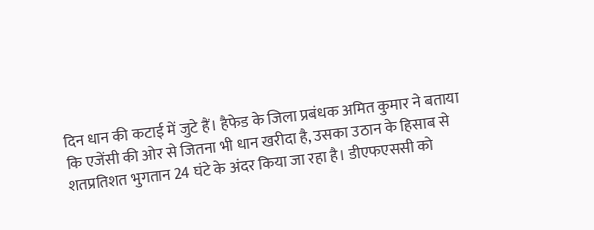दिन धान की कटाई में जुटे हैं। हैफेड के जिला प्रबंधक अमित कुमार ने बताया कि एजेंसी की ओर से जितना भी धान खरीदा है, उसका उठान के हिसाब से शतप्रतिशत भुगतान 24 घंटे के अंदर किया जा रहा है। डीएफएससी को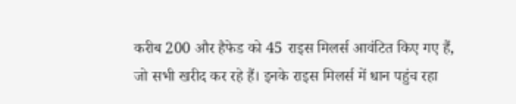करीब 200 और हैफेड को 45 राइस मिलर्स आवंटित किए गए हैं, जो सभी खरीद कर रहे हैं। इनके राइस मिलर्स में धान पहुंच रहा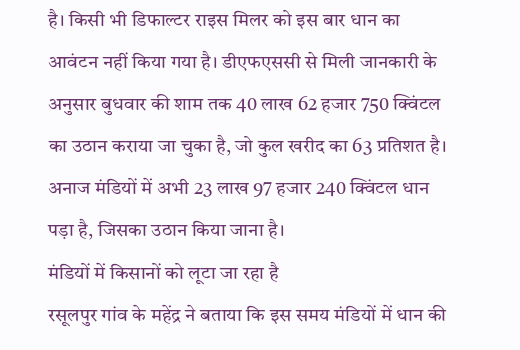है। किसी भी डिफाल्टर राइस मिलर को इस बार धान का आवंटन नहीं किया गया है। डीएफएससी से मिली जानकारी के अनुसार बुधवार की शाम तक 40 लाख 62 हजार 750 क्विंटल का उठान कराया जा चुका है, जो कुल खरीद का 63 प्रतिशत है। अनाज मंडियों में अभी 23 लाख 97 हजार 240 क्विंटल धान पड़ा है, जिसका उठान किया जाना है।
मंडियों में किसानों को लूटा जा रहा है
रसूलपुर गांव के महेंद्र ने बताया कि इस समय मंडियों में धान की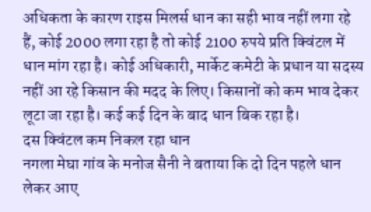अधिकता के कारण राइस मिलर्स धान का सही भाव नहीं लगा रहे हैं, कोई 2000 लगा रहा है तो कोई 2100 रुपये प्रति क्विंटल में धान मांग रहा है। कोई अधिकारी, मार्केट कमेटी के प्रधान या सदस्य नहीं आ रहे किसान की मदद के लिए। किसानों को कम भाव देकर लूटा जा रहा है। कई कई दिन के बाद धान बिक रहा है।
दस क्विंटल कम निकल रहा धान
नगला मेघा गांव के मनोज सैनी ने बताया कि दो दिन पहले धान लेकर आए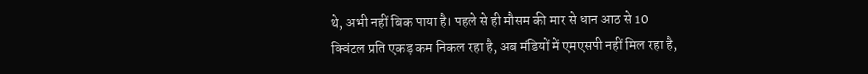थे, अभी नहीं बिक पाया है। पहले से ही मौसम की मार से धान आठ से 10 क्विंटल प्रति एकड़ कम निकल रहा है, अब मंडियों में एमएसपी नहीं मिल रहा है,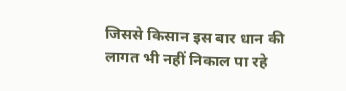जिससे किसान इस बार धान की लागत भी नहीं निकाल पा रहे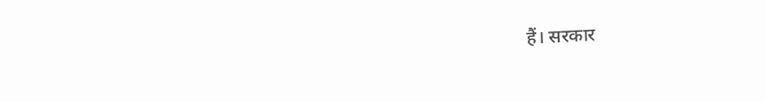हैं। सरकार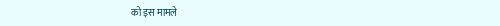को इस मामले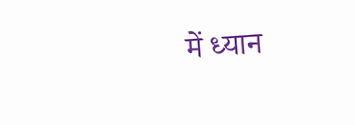में ध्यान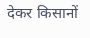देकर किसानों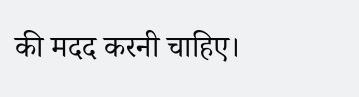की मदद करनी चाहिए।